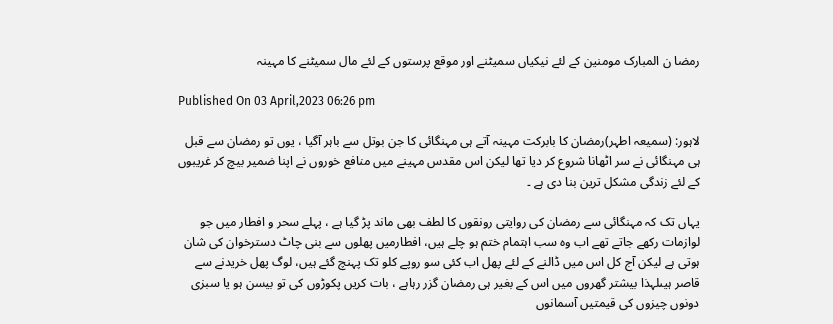رمضا ن المبارک مومنین کے لئے نیکیاں سمیٹنے اور موقع پرستوں کے لئے مال سمیٹنے کا مہینہ

Published On 03 April,2023 06:26 pm

لاہور: (سمیعہ اطہر)رمضان کا بابرکت مہینہ آتے ہی مہنگائی کا جن بوتل سے باہر آگیا ، یوں تو رمضان سے قبل ہی مہنگائی نے سر اٹھانا شروع کر دیا تھا لیکن اس مقدس مہینے میں منافع خوروں نے اپنا ضمیر بیچ کر غریبوں کے لئے زندگی مشکل ترین بنا دی ہے ۔

یہاں تک کہ مہنگائی سے رمضان کی روایتی رونقوں کا لطف بھی ماند پڑ گیا ہے ، پہلے سحر و افطار میں جو لوازمات رکھے جاتے تھے اب وہ سب اہتمام ختم ہو چلے ہیں، افطارمیں پھلوں سے بنی چاٹ دسترخوان کی شان ہوتی ہے لیکن آج کل اس میں ڈالنے کے لئے پھل اب کئی سو روپے کلو تک پہنچ گئے ہیں، لوگ پھل خریدنے سے قاصر ہیںلہذا بیشتر گھروں میں اس کے بغیر ہی رمضان گزر رہاہے ، بات کریں پکوڑوں کی تو بیسن ہو یا سبزی دونوں چیزوں کی قیمتیں آسمانوں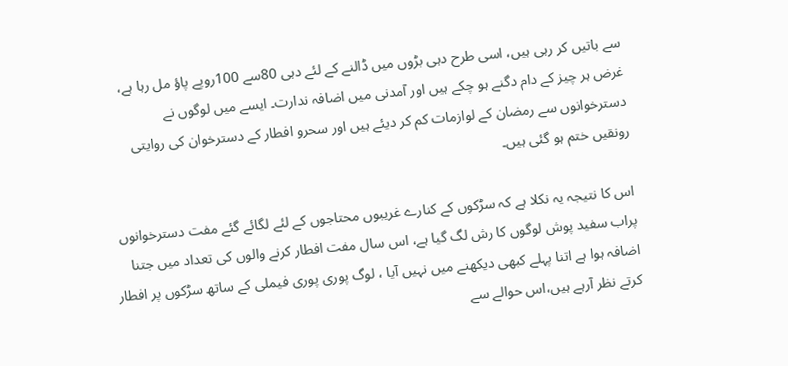سے باتیں کر رہی ہیں، اسی طرح دہی بڑوں میں ڈالنے کے لئے دہی 80سے 100روپے پاؤ مل رہا ہے، غرض ہر چیز کے دام دگنے ہو چکے ہیں اور آمدنی میں اضافہ ندارت۔ ایسے میں لوگوں نے دسترخوانوں سے رمضان کے لوازمات کم کر دیئے ہیں اور سحرو افطار کے دسترخوان کی روایتی رونقیں ختم ہو گئی ہیں۔

اس کا نتیجہ یہ نکلا ہے کہ سڑکوں کے کنارے غریبوں محتاجوں کے لئے لگائے گئے مفت دسترخوانوں پراب سفید پوش لوگوں کا رش لگ گیا ہے، اس سال مفت افطار کرنے والوں کی تعداد میں جتنا اضافہ ہوا ہے اتنا پہلے کبھی دیکھنے میں نہیں آیا ، لوگ پوری پوری فیملی کے ساتھ سڑکوں پر افطار کرتے نظر آرہے ہیں،اس حوالے سے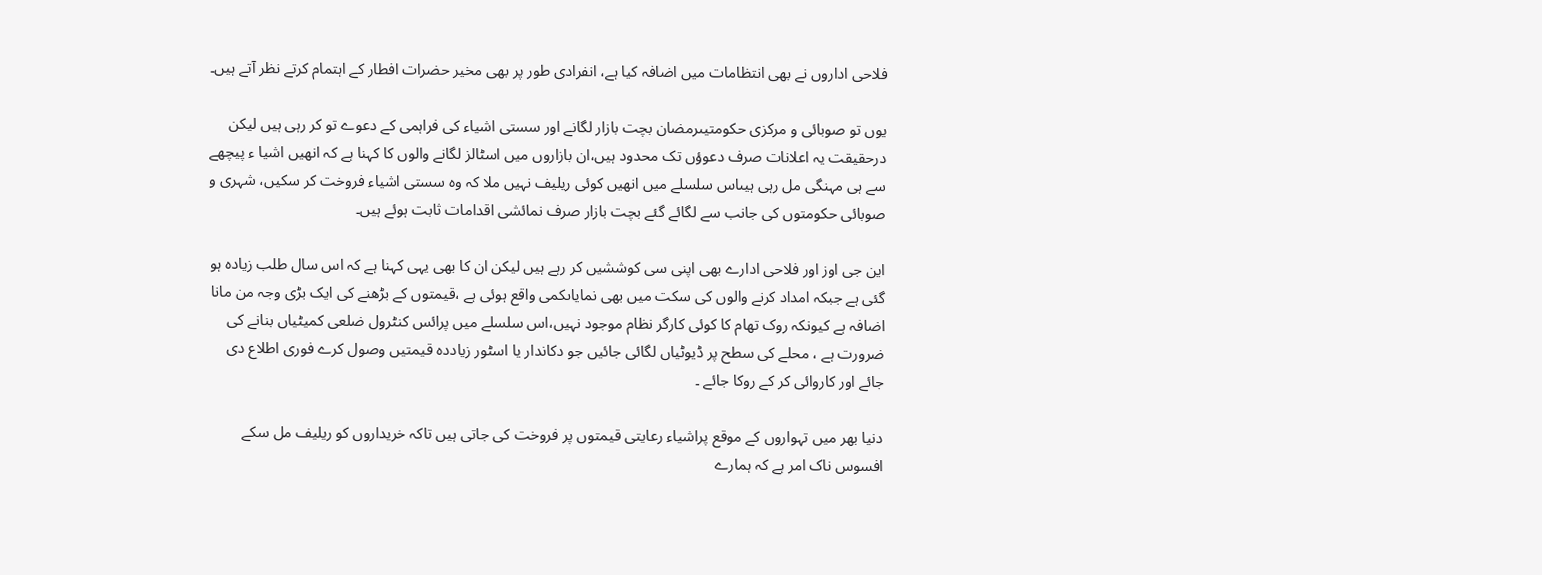فلاحی اداروں نے بھی انتظامات میں اضافہ کیا ہے، انفرادی طور پر بھی مخیر حضرات افطار کے اہتمام کرتے نظر آتے ہیں۔

یوں تو صوبائی و مرکزی حکومتیںرمضان بچت بازار لگانے اور سستی اشیاء کی فراہمی کے دعوے تو کر رہی ہیں لیکن درحقیقت یہ اعلانات صرف دعوؤں تک محدود ہیں،ان بازاروں میں اسٹالز لگانے والوں کا کہنا ہے کہ انھیں اشیا ء پیچھے سے ہی مہنگی مل رہی ہیںاس سلسلے میں انھیں کوئی ریلیف نہیں ملا کہ وہ سستی اشیاء فروخت کر سکیں، شہری و صوبائی حکومتوں کی جانب سے لگائے گئے بچت بازار صرف نمائشی اقدامات ثابت ہوئے ہیں۔

این جی اوز اور فلاحی ادارے بھی اپنی سی کوششیں کر رہے ہیں لیکن ان کا بھی یہی کہنا ہے کہ اس سال طلب زیادہ ہو گئی ہے جبکہ امداد کرنے والوں کی سکت میں بھی نمایاںکمی واقع ہوئی ہے ،قیمتوں کے بڑھنے کی ایک بڑی وجہ من مانا اضافہ ہے کیونکہ روک تھام کا کوئی کارگر نظام موجود نہیں،اس سلسلے میں پرائس کنٹرول ضلعی کمیٹیاں بنانے کی ضرورت ہے ، محلے کی سطح پر ڈیوٹیاں لگائی جائیں جو دکاندار یا اسٹور زیاددہ قیمتیں وصول کرے فوری اطلاع دی جائے اور کاروائی کر کے روکا جائے ۔

دنیا بھر میں تہواروں کے موقع پراشیاء رعایتی قیمتوں پر فروخت کی جاتی ہیں تاکہ خریداروں کو ریلیف مل سکے افسوس ناک امر ہے کہ ہمارے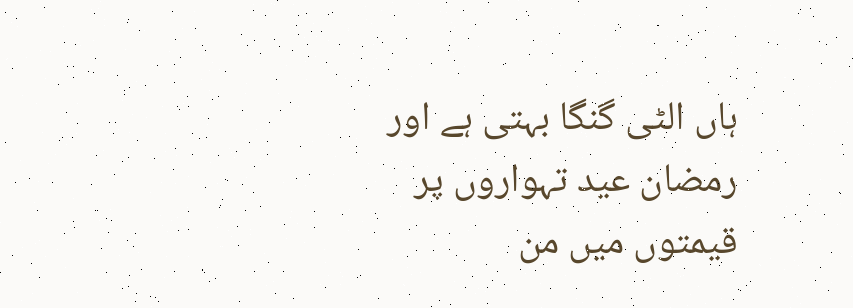ہاں الٹی گنگا بہتی ہے اور رمضان عید تہواروں پر قیمتوں میں من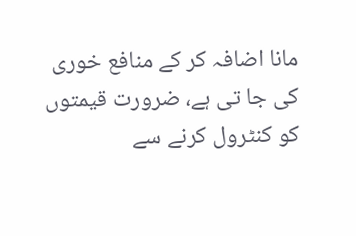مانا اضافہ کر کے منافع خوری کی جا تی ہے، ضرورت قیمتوں کو کنٹرول کرنے سے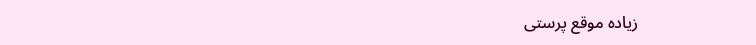زیادہ موقع پرستی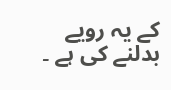کے یہ رویے بدلنے کی ہے ۔